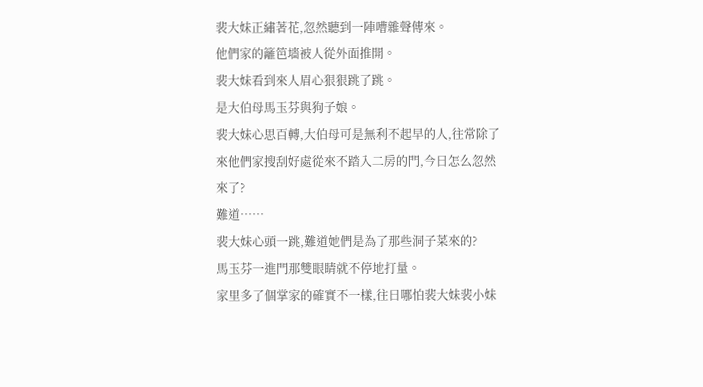裴大妹正繡著花,忽然聽到一陣嘈雜聲傳來。
他們家的籬笆墻被人從外面推開。
裴大妹看到來人眉心狠狠跳了跳。
是大伯母馬玉芬與狗子娘。
裴大妹心思百轉,大伯母可是無利不起早的人,往常除了來他們家搜刮好處從來不踏入二房的門,今日怎么忽然來了?
難道……
裴大妹心頭一跳,難道她們是為了那些洞子菜來的?
馬玉芬一進門那雙眼睛就不停地打量。
家里多了個掌家的確實不一樣,往日哪怕裴大妹裴小妹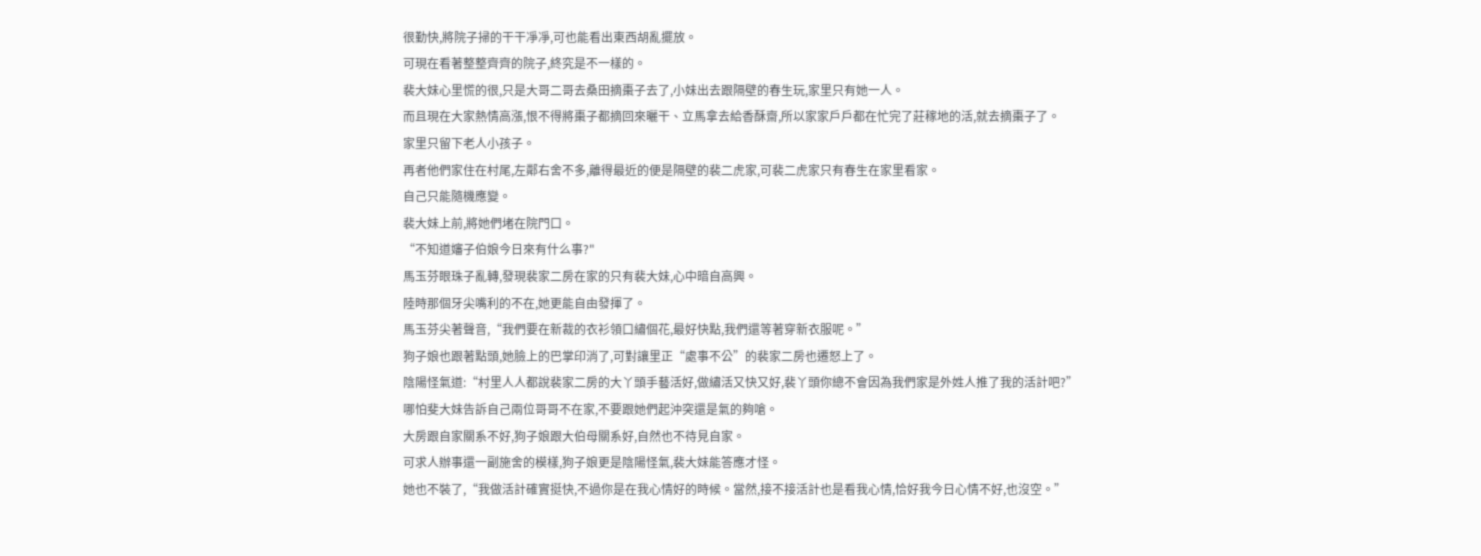很勤快,將院子掃的干干凈凈,可也能看出東西胡亂擺放。
可現在看著整整齊齊的院子,終究是不一樣的。
裴大妹心里慌的很,只是大哥二哥去桑田摘棗子去了,小妹出去跟隔壁的春生玩,家里只有她一人。
而且現在大家熱情高漲,恨不得將棗子都摘回來曬干、立馬拿去給香酥齋,所以家家戶戶都在忙完了莊稼地的活,就去摘棗子了。
家里只留下老人小孩子。
再者他們家住在村尾,左鄰右舍不多,離得最近的便是隔壁的裴二虎家,可裴二虎家只有春生在家里看家。
自己只能隨機應變。
裴大妹上前,將她們堵在院門口。
“不知道嬸子伯娘今日來有什么事?"
馬玉芬眼珠子亂轉,發現裴家二房在家的只有裴大妹,心中暗自高興。
陸時那個牙尖嘴利的不在,她更能自由發揮了。
馬玉芬尖著聲音,“我們要在新裁的衣衫領口繡個花,最好快點,我們還等著穿新衣服呢。”
狗子娘也跟著點頭,她臉上的巴掌印消了,可對讓里正“處事不公”的裴家二房也遷怒上了。
陰陽怪氣道:“村里人人都說裴家二房的大丫頭手藝活好,做繡活又快又好,裴丫頭你總不會因為我們家是外姓人推了我的活計吧?”
哪怕斐大妹告訴自己兩位哥哥不在家,不要跟她們起沖突還是氣的夠嗆。
大房跟自家關系不好,狗子娘跟大伯母關系好,自然也不待見自家。
可求人辦事還一副施舍的模樣,狗子娘更是陰陽怪氣,裴大妹能答應才怪。
她也不裝了,“我做活計確實挺快,不過你是在我心情好的時候。當然,接不接活計也是看我心情,恰好我今日心情不好,也沒空。”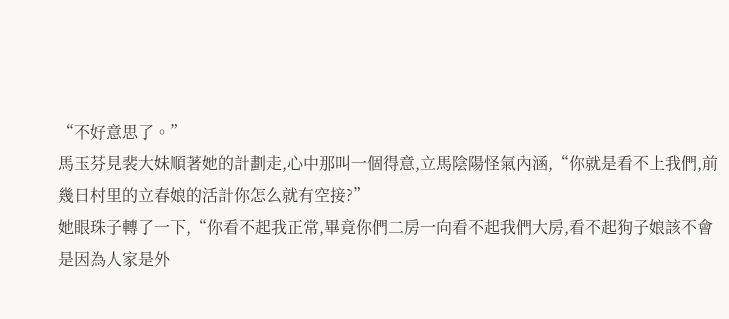“不好意思了。”
馬玉芬見裴大妹順著她的計劃走,心中那叫一個得意,立馬陰陽怪氣內涵,“你就是看不上我們,前幾日村里的立春娘的活計你怎么就有空接?”
她眼珠子轉了一下,“你看不起我正常,畢竟你們二房一向看不起我們大房,看不起狗子娘該不會是因為人家是外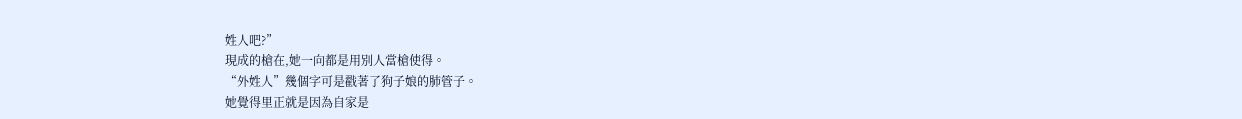姓人吧?”
現成的槍在,她一向都是用別人當槍使得。
“外姓人”幾個字可是戳著了狗子娘的肺管子。
她覺得里正就是因為自家是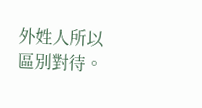外姓人所以區別對待。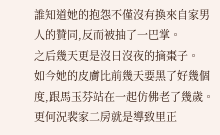誰知道她的抱怨不僅沒有換來自家男人的贊同,反而被抽了一巴掌。
之后幾天更是沒日沒夜的摘棗子。
如今她的皮膚比前幾天要黑了好幾個度,跟馬玉芬站在一起仿佛老了幾歲。
更何況裴家二房就是導致里正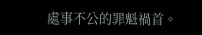處事不公的罪魁禍首。